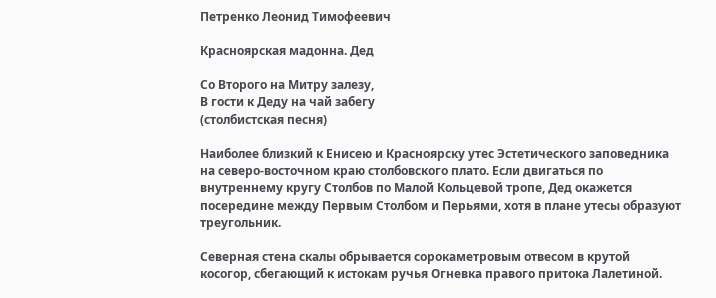Петренко Леонид Тимофеевич

Красноярская мадонна. Дед

Со Второго на Митру залезу,
В гости к Деду на чай забегу
(столбистская песня)

Наиболее близкий к Енисею и Красноярску утес Эстетического заповедника на северо-восточном краю столбовского плато. Если двигаться по внутреннему кругу Столбов по Малой Кольцевой тропе, Дед окажется посередине между Первым Столбом и Перьями, хотя в плане утесы образуют треугольник.

Северная стена скалы обрывается сорокаметровым отвесом в крутой косогор, сбегающий к истокам ручья Огневка правого притока Лалетиной.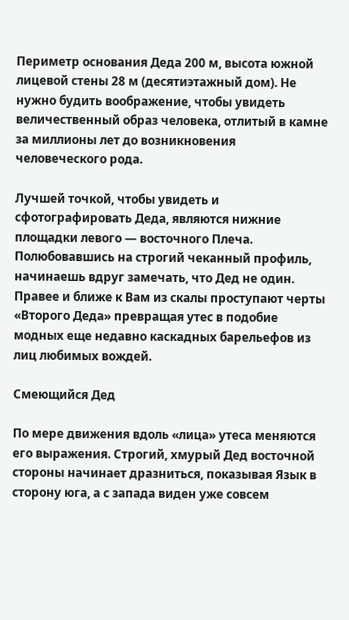Периметр основания Деда 200 м, высота южной лицевой стены 28 м (десятиэтажный дом). Не нужно будить воображение, чтобы увидеть величественный образ человека, отлитый в камне за миллионы лет до возникновения человеческого рода.

Лучшей точкой, чтобы увидеть и сфотографировать Деда, являются нижние площадки левого — восточного Плеча. Полюбовавшись на строгий чеканный профиль, начинаешь вдруг замечать, что Дед не один. Правее и ближе к Вам из скалы проступают черты «Второго Деда» превращая утес в подобие модных еще недавно каскадных барельефов из лиц любимых вождей.

Смеющийся Дед

По мере движения вдоль «лица» утеса меняются его выражения. Строгий, хмурый Дед восточной стороны начинает дразниться, показывая Язык в сторону юга, а с запада виден уже совсем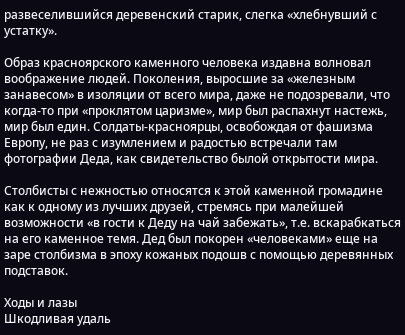развеселившийся деревенский старик, слегка «хлебнувший с устатку».

Образ красноярского каменного человека издавна волновал воображение людей. Поколения, выросшие за «железным занавесом» в изоляции от всего мира, даже не подозревали, что когда-то при «проклятом царизме», мир был распахнут настежь, мир был един. Солдаты-красноярцы, освобождая от фашизма Европу, не раз с изумлением и радостью встречали там фотографии Деда, как свидетельство былой открытости мира.

Столбисты с нежностью относятся к этой каменной громадине как к одному из лучших друзей, стремясь при малейшей возможности «в гости к Деду на чай забежать», т.е. вскарабкаться на его каменное темя. Дед был покорен «человеками» еще на заре столбизма в эпоху кожаных подошв с помощью деревянных подставок.

Ходы и лазы
Шкодливая удаль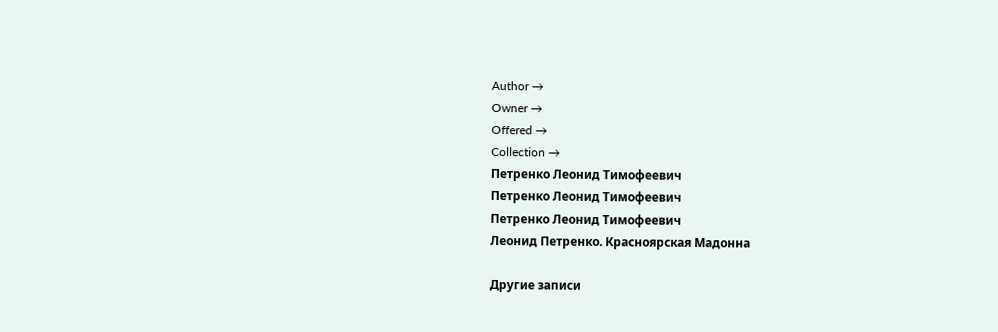Author →
Owner →
Offered →
Collection →
Петренко Леонид Тимофеевич
Петренко Леонид Тимофеевич
Петренко Леонид Тимофеевич
Леонид Петренко. Красноярская Мадонна

Другие записи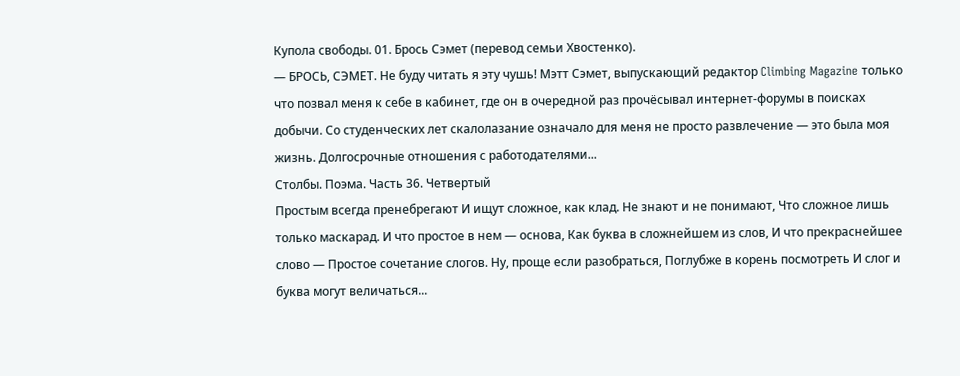Купола свободы. 01. Брось Сэмет (перевод семьи Хвостенко).
— БРОСЬ, СЭМЕТ. Не буду читать я эту чушь! Мэтт Сэмет, выпускающий редактор Climbing Magazine только что позвал меня к себе в кабинет, где он в очередной раз прочёсывал интернет-форумы в поисках добычи. Со студенческих лет скалолазание означало для меня не просто развлечение — это была моя жизнь. Долгосрочные отношения с работодателями...
Столбы. Поэма. Часть 36. Четвертый
Простым всегда пренебрегают И ищут сложное, как клад. Не знают и не понимают, Что сложное лишь только маскарад. И что простое в нем — основа, Как буква в сложнейшем из слов, И что прекраснейшее слово — Простое сочетание слогов. Ну, проще если разобраться, Поглубже в корень посмотреть И слог и буква могут величаться...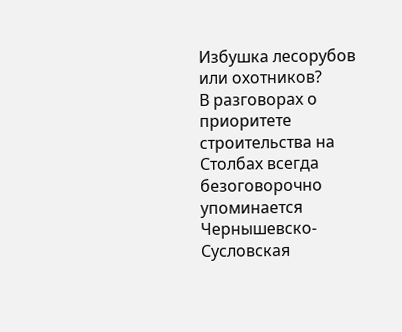Избушка лесорубов или охотников?
В разговорах о приоритете строительства на Столбах всегда безоговорочно упоминается Чернышевско-Сусловская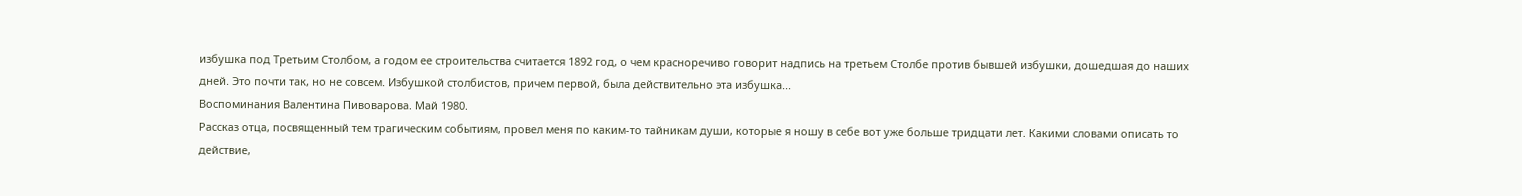избушка под Третьим Столбом, а годом ее строительства считается 1892 год, о чем красноречиво говорит надпись на третьем Столбе против бывшей избушки, дошедшая до наших дней. Это почти так, но не совсем. Избушкой столбистов, причем первой, была действительно эта избушка...
Воспоминания Валентина Пивоварова. Май 1980.
Рассказ отца, посвященный тем трагическим событиям, провел меня по каким-то тайникам души, которые я ношу в себе вот уже больше тридцати лет. Какими словами описать то действие,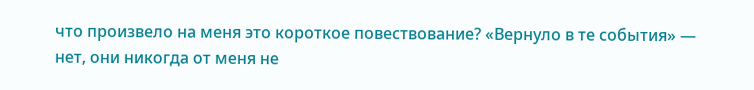что произвело на меня это короткое повествование? «Вернуло в те события» — нет, они никогда от меня не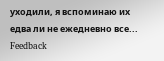уходили, я вспоминаю их едва ли не ежедневно все...
Feedback